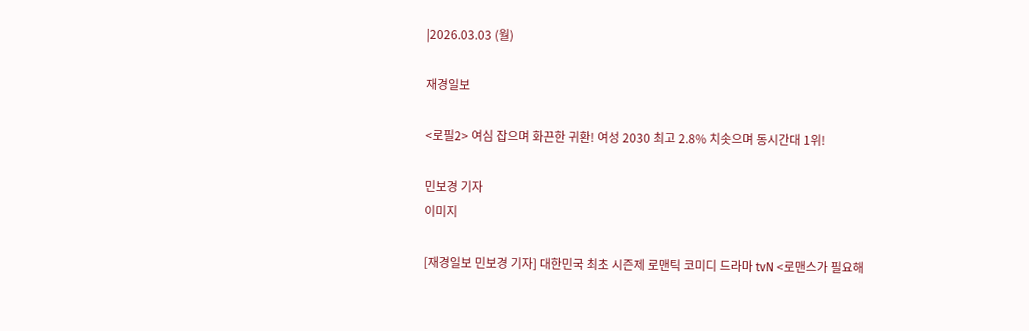|2026.03.03 (월)

재경일보

<로필2> 여심 잡으며 화끈한 귀환! 여성 2030 최고 2.8% 치솟으며 동시간대 1위!

민보경 기자
이미지

[재경일보 민보경 기자] 대한민국 최초 시즌제 로맨틱 코미디 드라마 tvN <로맨스가 필요해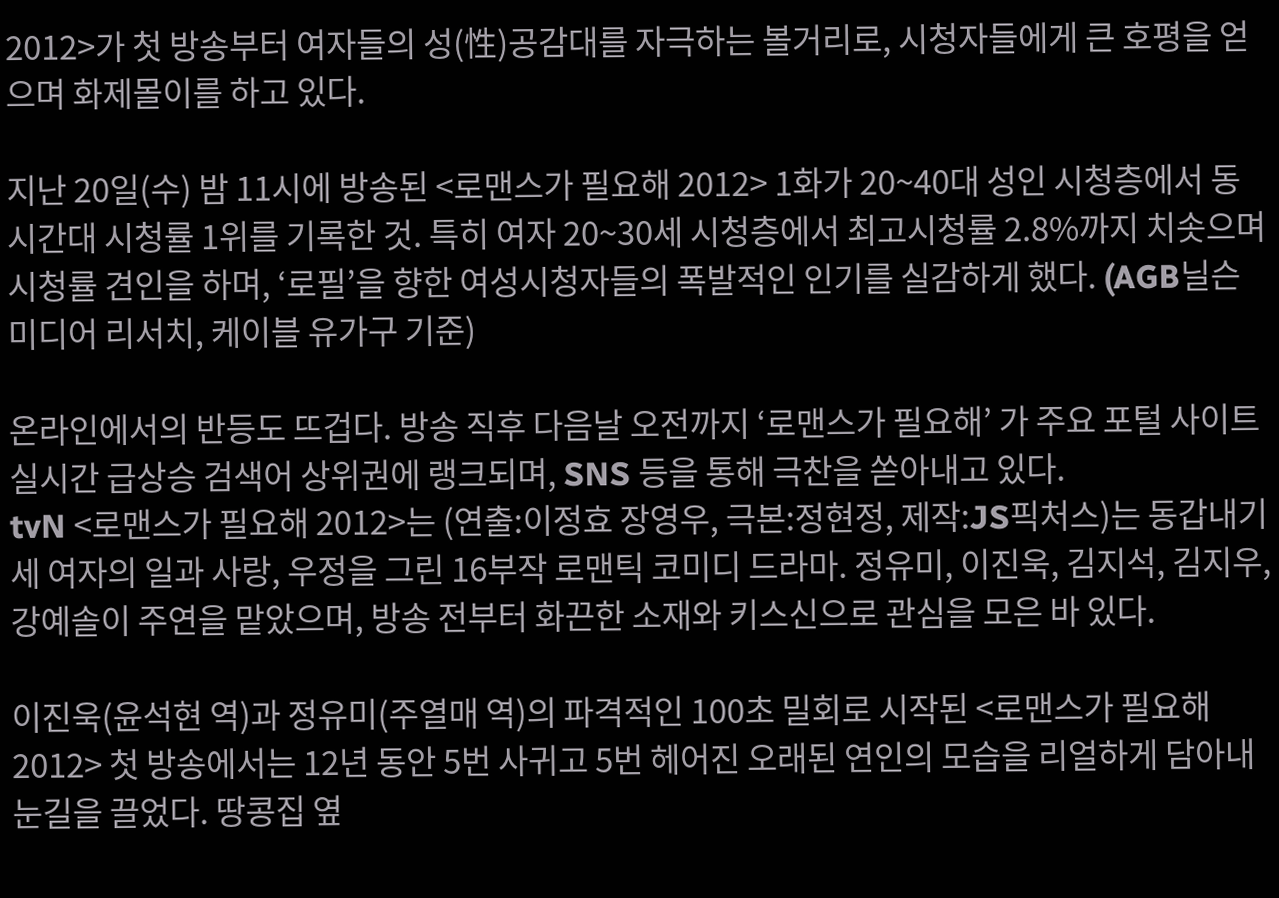2012>가 첫 방송부터 여자들의 성(性)공감대를 자극하는 볼거리로, 시청자들에게 큰 호평을 얻으며 화제몰이를 하고 있다.

지난 20일(수) 밤 11시에 방송된 <로맨스가 필요해 2012> 1화가 20~40대 성인 시청층에서 동시간대 시청률 1위를 기록한 것. 특히 여자 20~30세 시청층에서 최고시청률 2.8%까지 치솟으며 시청률 견인을 하며, ‘로필’을 향한 여성시청자들의 폭발적인 인기를 실감하게 했다. (AGB닐슨 미디어 리서치, 케이블 유가구 기준)

온라인에서의 반등도 뜨겁다. 방송 직후 다음날 오전까지 ‘로맨스가 필요해’ 가 주요 포털 사이트 실시간 급상승 검색어 상위권에 랭크되며, SNS 등을 통해 극찬을 쏟아내고 있다.
tvN <로맨스가 필요해 2012>는 (연출:이정효 장영우, 극본:정현정, 제작:JS픽처스)는 동갑내기 세 여자의 일과 사랑, 우정을 그린 16부작 로맨틱 코미디 드라마. 정유미, 이진욱, 김지석, 김지우, 강예솔이 주연을 맡았으며, 방송 전부터 화끈한 소재와 키스신으로 관심을 모은 바 있다.

이진욱(윤석현 역)과 정유미(주열매 역)의 파격적인 100초 밀회로 시작된 <로맨스가 필요해 2012> 첫 방송에서는 12년 동안 5번 사귀고 5번 헤어진 오래된 연인의 모습을 리얼하게 담아내 눈길을 끌었다. 땅콩집 옆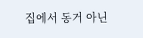집에서 동거 아닌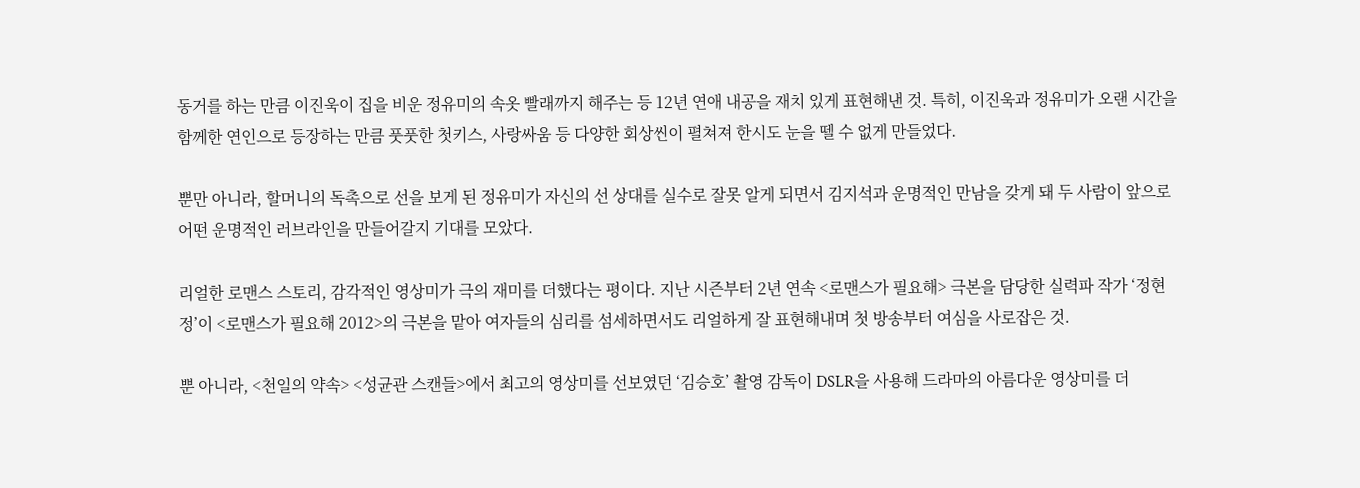동거를 하는 만큼 이진욱이 집을 비운 정유미의 속옷 빨래까지 해주는 등 12년 연애 내공을 재치 있게 표현해낸 것. 특히, 이진욱과 정유미가 오랜 시간을 함께한 연인으로 등장하는 만큼 풋풋한 첫키스, 사랑싸움 등 다양한 회상씬이 펼쳐져 한시도 눈을 뗄 수 없게 만들었다.

뿐만 아니라, 할머니의 독촉으로 선을 보게 된 정유미가 자신의 선 상대를 실수로 잘못 알게 되면서 김지석과 운명적인 만남을 갖게 돼 두 사람이 앞으로 어떤 운명적인 러브라인을 만들어갈지 기대를 모았다.

리얼한 로맨스 스토리, 감각적인 영상미가 극의 재미를 더했다는 평이다. 지난 시즌부터 2년 연속 <로맨스가 필요해> 극본을 담당한 실력파 작가 ‘정현정’이 <로맨스가 필요해 2012>의 극본을 맡아 여자들의 심리를 섬세하면서도 리얼하게 잘 표현해내며 첫 방송부터 여심을 사로잡은 것.

뿐 아니라, <천일의 약속> <성균관 스캔들>에서 최고의 영상미를 선보였던 ‘김승호’ 촬영 감독이 DSLR을 사용해 드라마의 아름다운 영상미를 더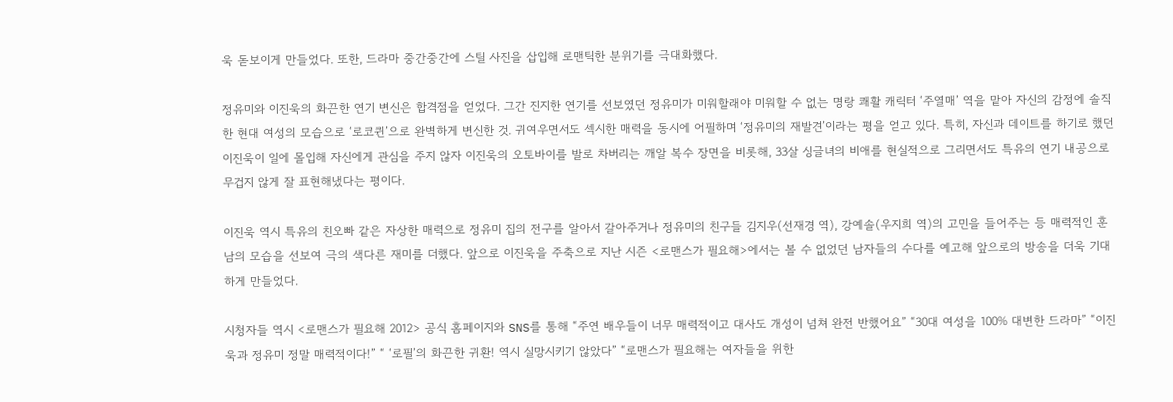욱 돋보이게 만들었다. 또한, 드라마 중간중간에 스틸 사진을 삽입해 로맨틱한 분위기를 극대화했다.

정유미와 이진욱의 화끈한 연기 변신은 합격점을 얻었다. 그간 진지한 연기를 선보였던 정유미가 미워할래야 미워할 수 없는 명랑 쾌활 캐릭터 ‘주열매’ 역을 맡아 자신의 감정에 솔직한 현대 여성의 모습으로 ‘로코퀸’으로 완벽하게 변신한 것. 귀여우면서도 섹시한 매력을 동시에 어필하며 ‘정유미의 재발견’이라는 평을 얻고 있다. 특히, 자신과 데이트를 하기로 했던 이진욱이 일에 몰입해 자신에게 관심을 주지 않자 이진욱의 오토바이를 발로 차버리는 깨알 복수 장면을 비롯해, 33살 싱글녀의 비애를 현실적으로 그리면서도 특유의 연기 내공으로 무겁지 않게 잘 표현해냈다는 평이다.

이진욱 역시 특유의 친오빠 같은 자상한 매력으로 정유미 집의 전구를 알아서 갈아주거나 정유미의 친구들 김지우(선재경 역), 강예솔(우지희 역)의 고민을 들어주는 등 매력적인 훈남의 모습을 선보여 극의 색다른 재미를 더했다. 앞으로 이진욱을 주축으로 지난 시즌 <로맨스가 필요해>에서는 볼 수 없었던 남자들의 수다를 예고해 앞으로의 방송을 더욱 기대하게 만들었다.

시청자들 역시 <로맨스가 필요해 2012> 공식 홈페이지와 SNS를 통해 “주연 배우들이 너무 매력적이고 대사도 개성이 넘쳐 완전 반했어요” “30대 여성을 100% 대변한 드라마” “이진욱과 정유미 정말 매력적이다!” “ ‘로필’의 화끈한 귀환! 역시 실망시키기 않았다” “로맨스가 필요해는 여자들을 위한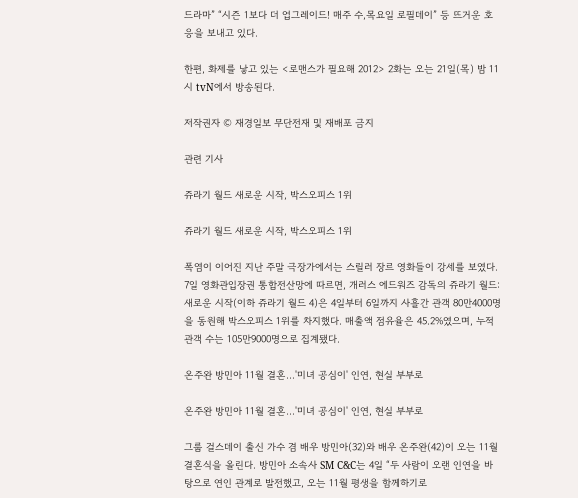드라마” “시즌 1보다 더 업그레이드! 매주 수,목요일 로필데이” 등 뜨거운 호응을 보내고 있다.

한편, 화제를 낳고 있는 <로맨스가 필요해 2012> 2화는 오는 21일(목) 밤 11시 tvN에서 방송된다.

저작권자 © 재경일보 무단전재 및 재배포 금지

관련 기사

쥬라기 월드 새로운 시작, 박스오피스 1위

쥬라기 월드 새로운 시작, 박스오피스 1위

폭염이 이어진 지난 주말 극장가에서는 스릴러 장르 영화들이 강세를 보였다. 7일 영화관입장권 통합전산망에 따르면, 개러스 에드워즈 감독의 쥬라기 월드: 새로운 시작(이하 쥬라기 월드 4)은 4일부터 6일까지 사흘간 관객 80만4000명을 동원해 박스오피스 1위를 차지했다. 매출액 점유율은 45.2%였으며, 누적 관객 수는 105만9000명으로 집계됐다.

온주완 방민아 11월 결혼…'미녀 공심이' 인연, 현실 부부로

온주완 방민아 11월 결혼…'미녀 공심이' 인연, 현실 부부로

그룹 걸스데이 출신 가수 겸 배우 방민아(32)와 배우 온주완(42)이 오는 11월 결혼식을 올린다. 방민아 소속사 SM C&C는 4일 “두 사람이 오랜 인연을 바탕으로 연인 관계로 발전했고, 오는 11월 평생을 함께하기로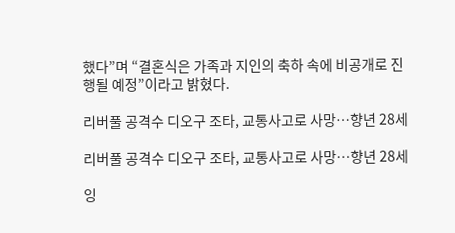했다”며 “결혼식은 가족과 지인의 축하 속에 비공개로 진행될 예정”이라고 밝혔다.

리버풀 공격수 디오구 조타, 교통사고로 사망…향년 28세

리버풀 공격수 디오구 조타, 교통사고로 사망…향년 28세

잉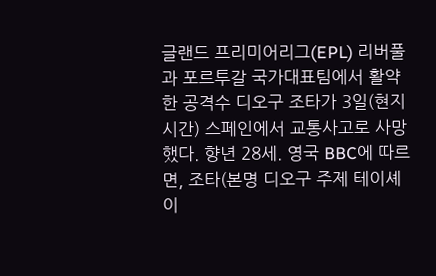글랜드 프리미어리그(EPL) 리버풀과 포르투갈 국가대표팀에서 활약한 공격수 디오구 조타가 3일(현지시간) 스페인에서 교통사고로 사망했다. 향년 28세. 영국 BBC에 따르면, 조타(본명 디오구 주제 테이셰이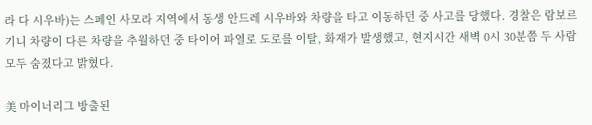라 다 시우바)는 스페인 사모라 지역에서 동생 안드레 시우바와 차량을 타고 이동하던 중 사고를 당했다. 경찰은 람보르기니 차량이 다른 차량을 추월하던 중 타이어 파열로 도로를 이탈, 화재가 발생했고, 현지시간 새벽 0시 30분쯤 두 사람 모두 숨졌다고 밝혔다.

美 마이너리그 방출된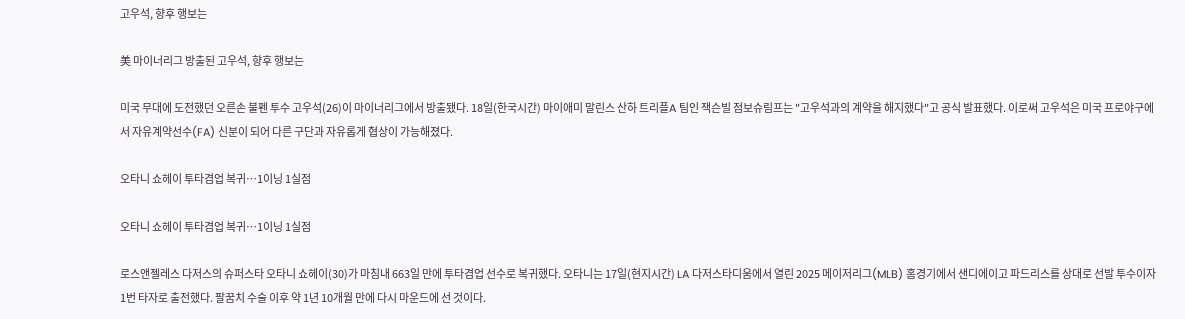고우석, 향후 행보는

美 마이너리그 방출된 고우석, 향후 행보는

미국 무대에 도전했던 오른손 불펜 투수 고우석(26)이 마이너리그에서 방출됐다. 18일(한국시간) 마이애미 말린스 산하 트리플A 팀인 잭슨빌 점보슈림프는 "고우석과의 계약을 해지했다"고 공식 발표했다. 이로써 고우석은 미국 프로야구에서 자유계약선수(FA) 신분이 되어 다른 구단과 자유롭게 협상이 가능해졌다.

오타니 쇼헤이 투타겸업 복귀…1이닝 1실점

오타니 쇼헤이 투타겸업 복귀…1이닝 1실점

로스앤젤레스 다저스의 슈퍼스타 오타니 쇼헤이(30)가 마침내 663일 만에 투타겸업 선수로 복귀했다. 오타니는 17일(현지시간) LA 다저스타디움에서 열린 2025 메이저리그(MLB) 홈경기에서 샌디에이고 파드리스를 상대로 선발 투수이자 1번 타자로 출전했다. 팔꿈치 수술 이후 약 1년 10개월 만에 다시 마운드에 선 것이다.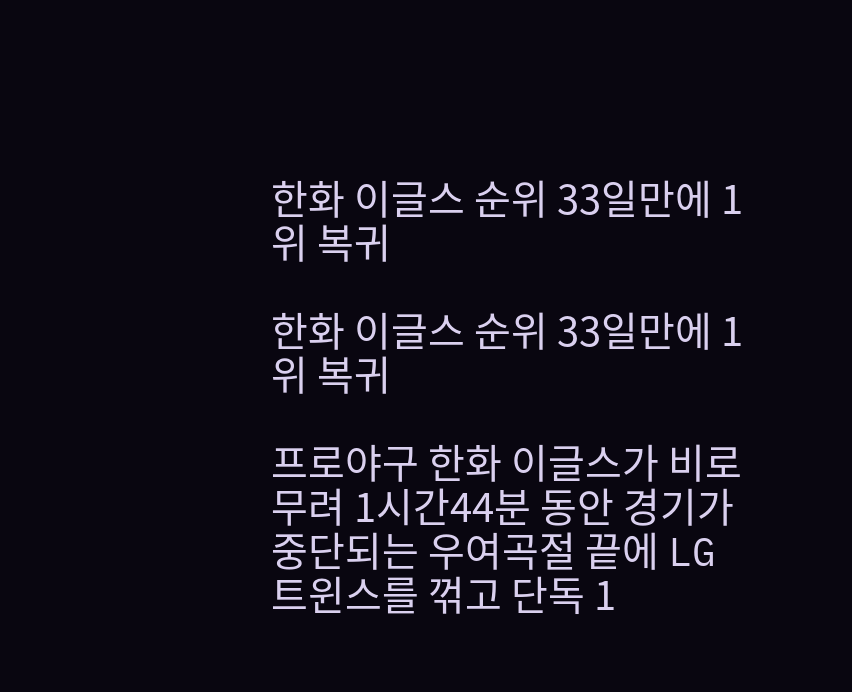한화 이글스 순위 33일만에 1위 복귀

한화 이글스 순위 33일만에 1위 복귀

프로야구 한화 이글스가 비로 무려 1시간44분 동안 경기가 중단되는 우여곡절 끝에 LG 트윈스를 꺾고 단독 1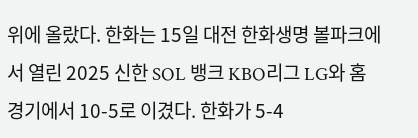위에 올랐다. 한화는 15일 대전 한화생명 볼파크에서 열린 2025 신한 SOL 뱅크 KBO리그 LG와 홈 경기에서 10-5로 이겼다. 한화가 5-4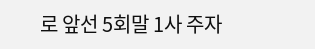로 앞선 5회말 1사 주자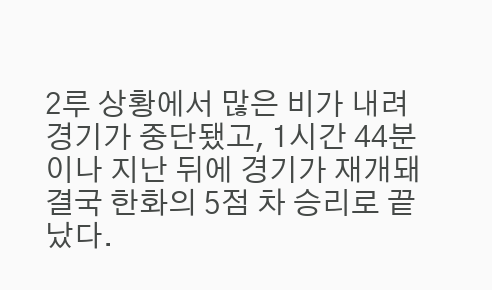2루 상황에서 많은 비가 내려 경기가 중단됐고, 1시간 44분이나 지난 뒤에 경기가 재개돼 결국 한화의 5점 차 승리로 끝났다.